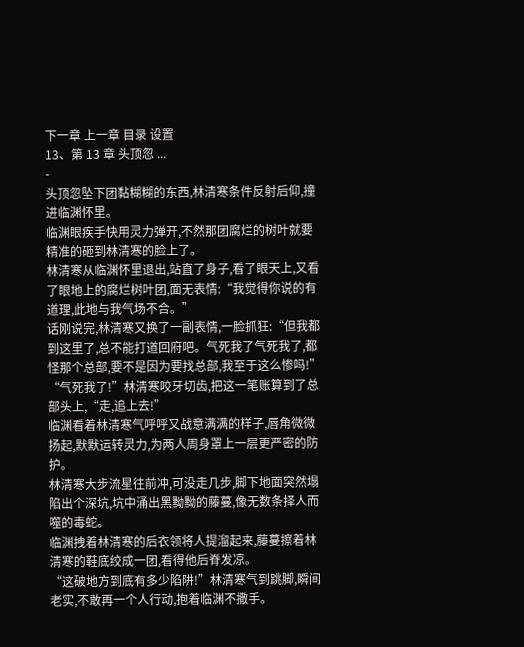下一章 上一章 目录 设置
13、第 13 章 头顶忽 ...
-
头顶忽坠下团黏糊糊的东西,林清寒条件反射后仰,撞进临渊怀里。
临渊眼疾手快用灵力弹开,不然那团腐烂的树叶就要精准的砸到林清寒的脸上了。
林清寒从临渊怀里退出,站直了身子,看了眼天上,又看了眼地上的腐烂树叶团,面无表情:“我觉得你说的有道理,此地与我气场不合。”
话刚说完,林清寒又换了一副表情,一脸抓狂:“但我都到这里了,总不能打道回府吧。气死我了气死我了,都怪那个总部,要不是因为要找总部,我至于这么惨吗!”
“气死我了!”林清寒咬牙切齿,把这一笔账算到了总部头上,“走,追上去!”
临渊看着林清寒气呼呼又战意满满的样子,唇角微微扬起,默默运转灵力,为两人周身罩上一层更严密的防护。
林清寒大步流星往前冲,可没走几步,脚下地面突然塌陷出个深坑,坑中涌出黑黝黝的藤蔓,像无数条择人而噬的毒蛇。
临渊拽着林清寒的后衣领将人提溜起来,藤蔓擦着林清寒的鞋底绞成一团,看得他后脊发凉。
“这破地方到底有多少陷阱!”林清寒气到跳脚,瞬间老实,不敢再一个人行动,抱着临渊不撒手。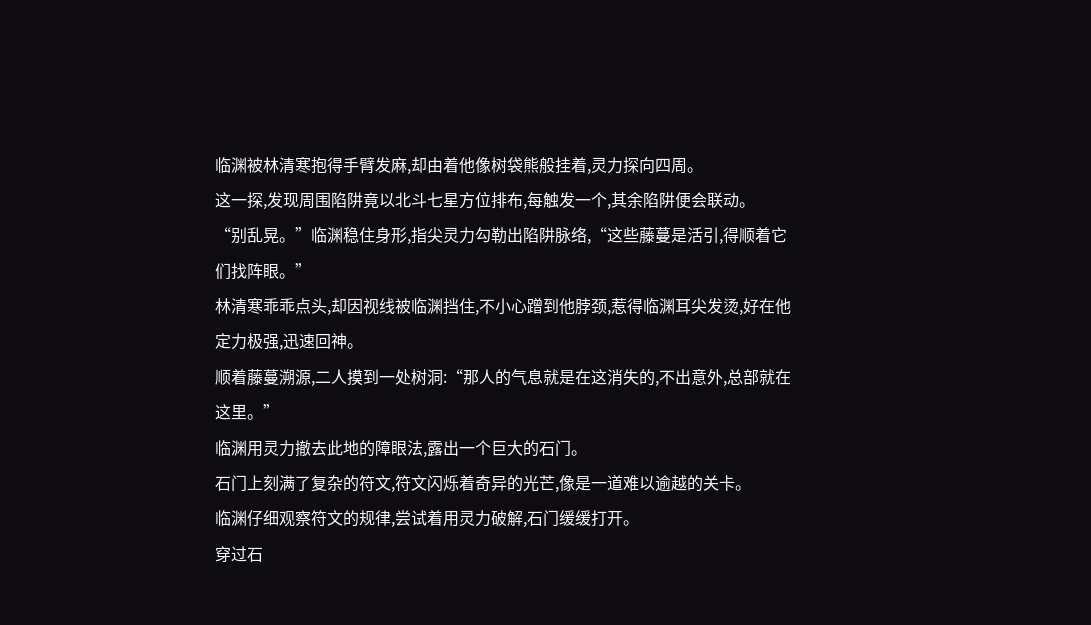临渊被林清寒抱得手臂发麻,却由着他像树袋熊般挂着,灵力探向四周。
这一探,发现周围陷阱竟以北斗七星方位排布,每触发一个,其余陷阱便会联动。
“别乱晃。”临渊稳住身形,指尖灵力勾勒出陷阱脉络,“这些藤蔓是活引,得顺着它们找阵眼。”
林清寒乖乖点头,却因视线被临渊挡住,不小心蹭到他脖颈,惹得临渊耳尖发烫,好在他定力极强,迅速回神。
顺着藤蔓溯源,二人摸到一处树洞:“那人的气息就是在这消失的,不出意外,总部就在这里。”
临渊用灵力撤去此地的障眼法,露出一个巨大的石门。
石门上刻满了复杂的符文,符文闪烁着奇异的光芒,像是一道难以逾越的关卡。
临渊仔细观察符文的规律,尝试着用灵力破解,石门缓缓打开。
穿过石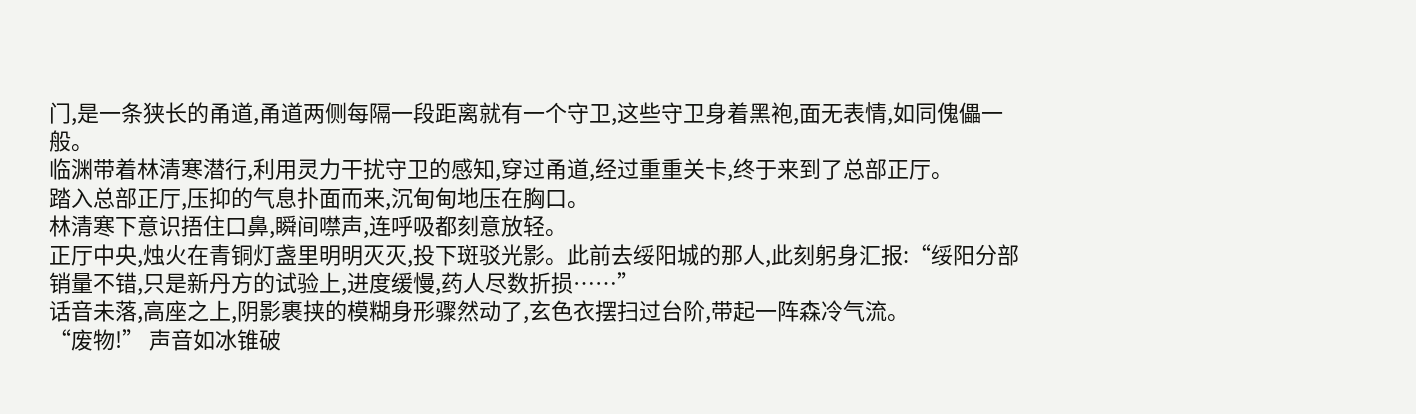门,是一条狭长的甬道,甬道两侧每隔一段距离就有一个守卫,这些守卫身着黑袍,面无表情,如同傀儡一般。
临渊带着林清寒潜行,利用灵力干扰守卫的感知,穿过甬道,经过重重关卡,终于来到了总部正厅。
踏入总部正厅,压抑的气息扑面而来,沉甸甸地压在胸口。
林清寒下意识捂住口鼻,瞬间噤声,连呼吸都刻意放轻。
正厅中央,烛火在青铜灯盏里明明灭灭,投下斑驳光影。此前去绥阳城的那人,此刻躬身汇报:“绥阳分部销量不错,只是新丹方的试验上,进度缓慢,药人尽数折损……”
话音未落,高座之上,阴影裹挟的模糊身形骤然动了,玄色衣摆扫过台阶,带起一阵森冷气流。
“废物!” 声音如冰锥破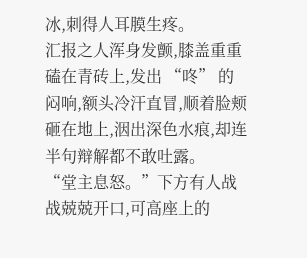冰,刺得人耳膜生疼。
汇报之人浑身发颤,膝盖重重磕在青砖上,发出 “咚” 的闷响,额头冷汗直冒,顺着脸颊砸在地上,洇出深色水痕,却连半句辩解都不敢吐露。
“堂主息怒。”下方有人战战兢兢开口,可高座上的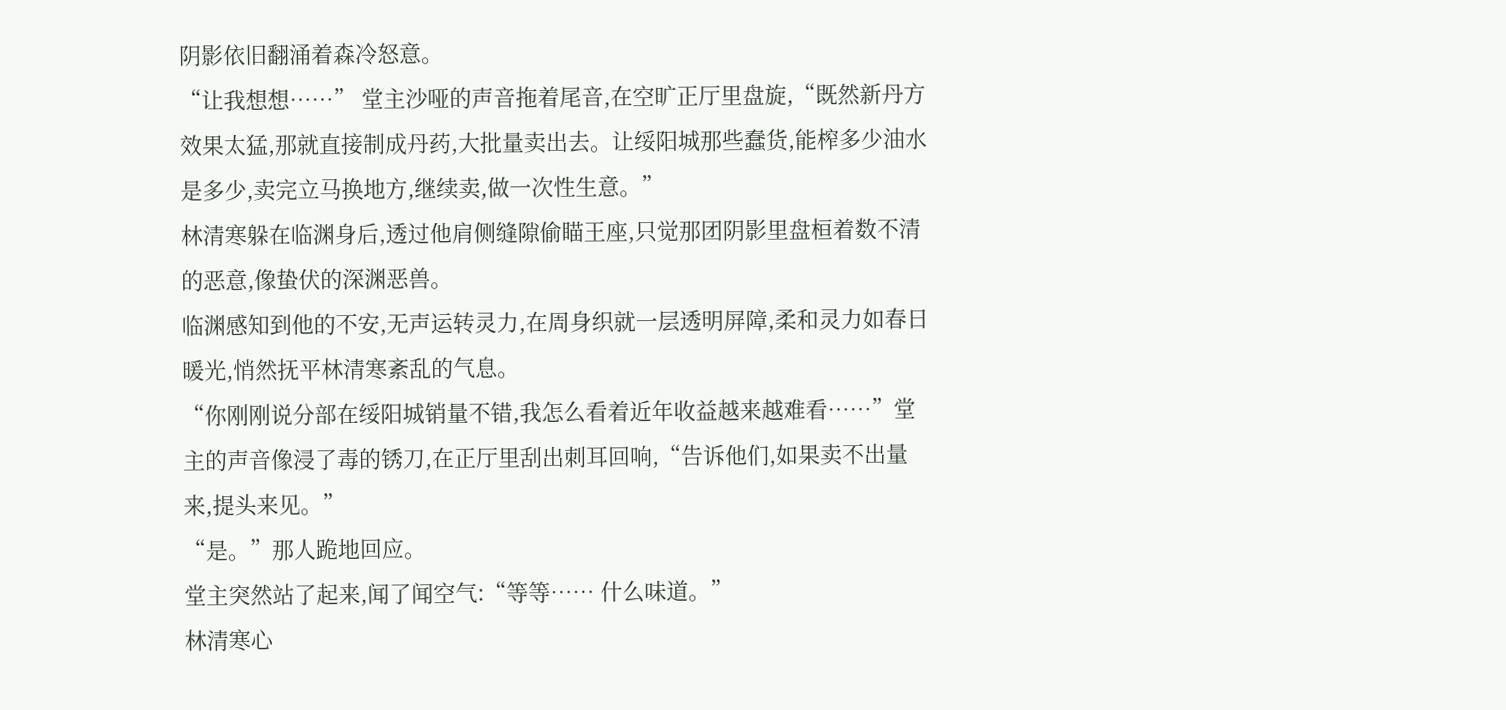阴影依旧翻涌着森冷怒意。
“让我想想……” 堂主沙哑的声音拖着尾音,在空旷正厅里盘旋,“既然新丹方效果太猛,那就直接制成丹药,大批量卖出去。让绥阳城那些蠢货,能榨多少油水是多少,卖完立马换地方,继续卖,做一次性生意。”
林清寒躲在临渊身后,透过他肩侧缝隙偷瞄王座,只觉那团阴影里盘桓着数不清的恶意,像蛰伏的深渊恶兽。
临渊感知到他的不安,无声运转灵力,在周身织就一层透明屏障,柔和灵力如春日暖光,悄然抚平林清寒紊乱的气息。
“你刚刚说分部在绥阳城销量不错,我怎么看着近年收益越来越难看……”堂主的声音像浸了毒的锈刀,在正厅里刮出刺耳回响,“告诉他们,如果卖不出量来,提头来见。”
“是。”那人跪地回应。
堂主突然站了起来,闻了闻空气:“等等…… 什么味道。”
林清寒心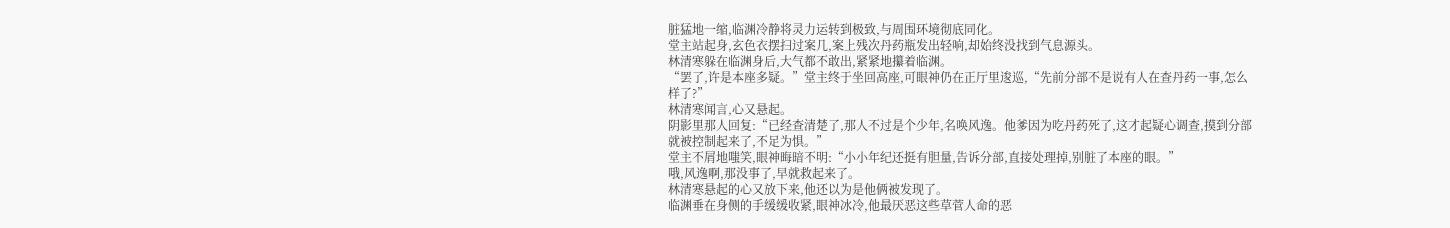脏猛地一缩,临渊冷静将灵力运转到极致,与周围环境彻底同化。
堂主站起身,玄色衣摆扫过案几,案上残次丹药瓶发出轻响,却始终没找到气息源头。
林清寒躲在临渊身后,大气都不敢出,紧紧地攥着临渊。
“罢了,许是本座多疑。”堂主终于坐回高座,可眼神仍在正厅里逡巡,“先前分部不是说有人在查丹药一事,怎么样了?”
林清寒闻言,心又悬起。
阴影里那人回复:“已经查清楚了,那人不过是个少年,名唤风逸。他爹因为吃丹药死了,这才起疑心调查,摸到分部就被控制起来了,不足为惧。”
堂主不屑地嗤笑,眼神晦暗不明:“小小年纪还挺有胆量,告诉分部,直接处理掉,别脏了本座的眼。”
哦,风逸啊,那没事了,早就救起来了。
林清寒悬起的心又放下来,他还以为是他俩被发现了。
临渊垂在身侧的手缓缓收紧,眼神冰冷,他最厌恶这些草菅人命的恶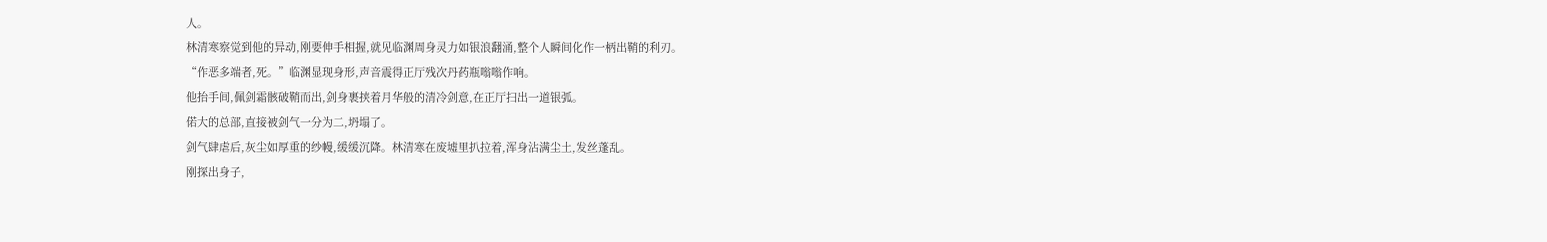人。
林清寒察觉到他的异动,刚要伸手相握,就见临渊周身灵力如银浪翻涌,整个人瞬间化作一柄出鞘的利刃。
“作恶多端者,死。”临渊显现身形,声音震得正厅残次丹药瓶嗡嗡作响。
他抬手间,佩剑霜骸破鞘而出,剑身裹挟着月华般的清冷剑意,在正厅扫出一道银弧。
偌大的总部,直接被剑气一分为二,坍塌了。
剑气肆虐后,灰尘如厚重的纱幔,缓缓沉降。林清寒在废墟里扒拉着,浑身沾满尘土,发丝蓬乱。
刚探出身子,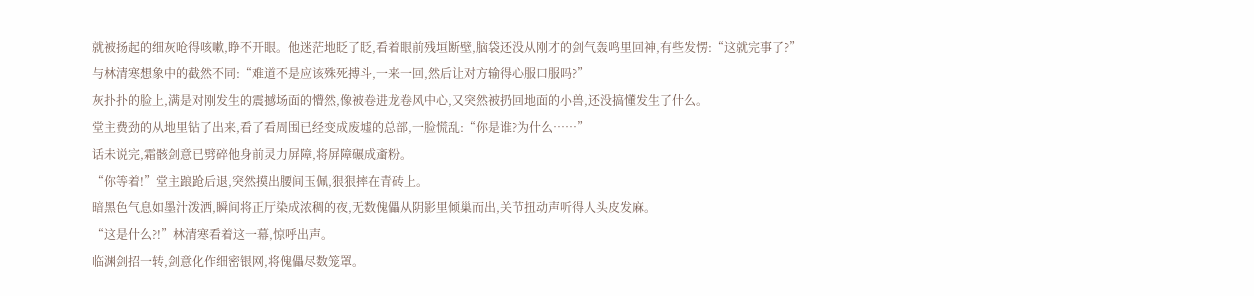就被扬起的细灰呛得咳嗽,睁不开眼。他迷茫地眨了眨,看着眼前残垣断壁,脑袋还没从刚才的剑气轰鸣里回神,有些发愣:“这就完事了?”
与林清寒想象中的截然不同:“难道不是应该殊死搏斗,一来一回,然后让对方输得心服口服吗?”
灰扑扑的脸上,满是对刚发生的震撼场面的懵然,像被卷进龙卷风中心,又突然被扔回地面的小兽,还没搞懂发生了什么。
堂主费劲的从地里钻了出来,看了看周围已经变成废墟的总部,一脸慌乱:“你是谁?为什么……”
话未说完,霜骸剑意已劈碎他身前灵力屏障,将屏障碾成齑粉。
“你等着!”堂主踉跄后退,突然摸出腰间玉佩,狠狠摔在青砖上。
暗黑色气息如墨汁泼洒,瞬间将正厅染成浓稠的夜,无数傀儡从阴影里倾巢而出,关节扭动声听得人头皮发麻。
“这是什么?!”林清寒看着这一幕,惊呼出声。
临渊剑招一转,剑意化作细密银网,将傀儡尽数笼罩。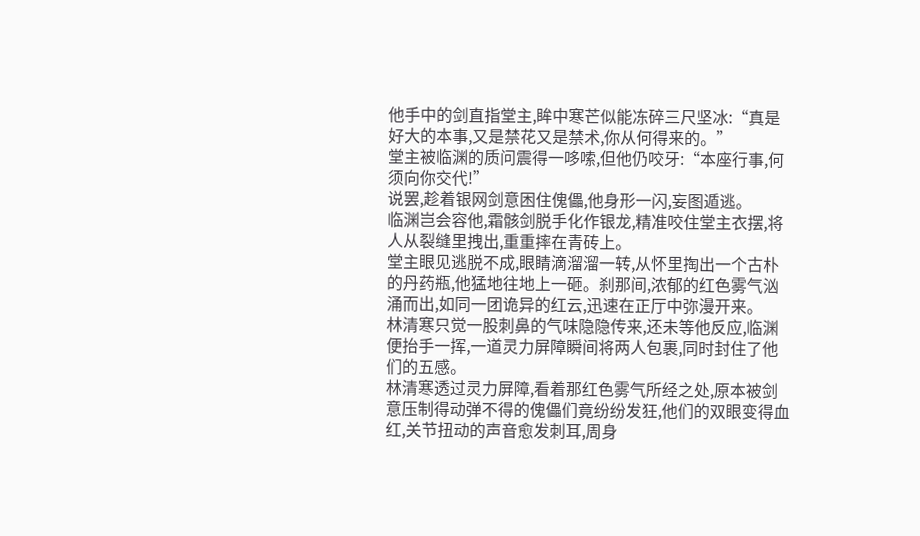他手中的剑直指堂主,眸中寒芒似能冻碎三尺坚冰:“真是好大的本事,又是禁花又是禁术,你从何得来的。”
堂主被临渊的质问震得一哆嗦,但他仍咬牙:“本座行事,何须向你交代!”
说罢,趁着银网剑意困住傀儡,他身形一闪,妄图遁逃。
临渊岂会容他,霜骸剑脱手化作银龙,精准咬住堂主衣摆,将人从裂缝里拽出,重重摔在青砖上。
堂主眼见逃脱不成,眼睛滴溜溜一转,从怀里掏出一个古朴的丹药瓶,他猛地往地上一砸。刹那间,浓郁的红色雾气汹涌而出,如同一团诡异的红云,迅速在正厅中弥漫开来。
林清寒只觉一股刺鼻的气味隐隐传来,还未等他反应,临渊便抬手一挥,一道灵力屏障瞬间将两人包裹,同时封住了他们的五感。
林清寒透过灵力屏障,看着那红色雾气所经之处,原本被剑意压制得动弹不得的傀儡们竟纷纷发狂,他们的双眼变得血红,关节扭动的声音愈发刺耳,周身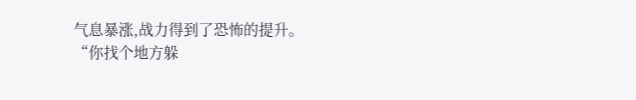气息暴涨,战力得到了恐怖的提升。
“你找个地方躲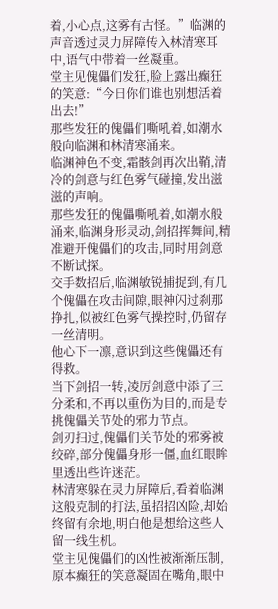着,小心点,这雾有古怪。”临渊的声音透过灵力屏障传入林清寒耳中,语气中带着一丝凝重。
堂主见傀儡们发狂,脸上露出癫狂的笑意:“今日你们谁也别想活着出去!”
那些发狂的傀儡们嘶吼着,如潮水般向临渊和林清寒涌来。
临渊神色不变,霜骸剑再次出鞘,清冷的剑意与红色雾气碰撞,发出滋滋的声响。
那些发狂的傀儡嘶吼着,如潮水般涌来,临渊身形灵动,剑招挥舞间,精准避开傀儡们的攻击,同时用剑意不断试探。
交手数招后,临渊敏锐捕捉到,有几个傀儡在攻击间隙,眼神闪过刹那挣扎,似被红色雾气操控时,仍留存一丝清明。
他心下一凛,意识到这些傀儡还有得救。
当下剑招一转,凌厉剑意中添了三分柔和,不再以重伤为目的,而是专挑傀儡关节处的邪力节点。
剑刃扫过,傀儡们关节处的邪雾被绞碎,部分傀儡身形一僵,血红眼眸里透出些许迷茫。
林清寒躲在灵力屏障后,看着临渊这般克制的打法,虽招招凶险,却始终留有余地,明白他是想给这些人留一线生机。
堂主见傀儡们的凶性被渐渐压制,原本癫狂的笑意凝固在嘴角,眼中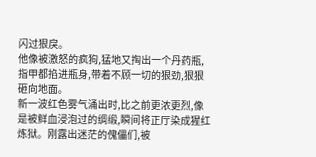闪过狠戾。
他像被激怒的疯狗,猛地又掏出一个丹药瓶,指甲都掐进瓶身,带着不顾一切的狠劲,狠狠砸向地面。
新一波红色雾气涌出时,比之前更浓更烈,像是被鲜血浸泡过的绸缎,瞬间将正厅染成猩红炼狱。刚露出迷茫的傀儡们,被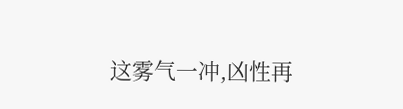这雾气一冲,凶性再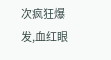次疯狂爆发,血红眼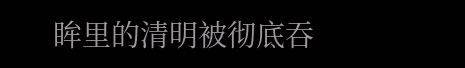眸里的清明被彻底吞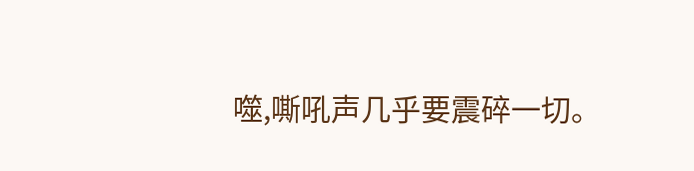噬,嘶吼声几乎要震碎一切。